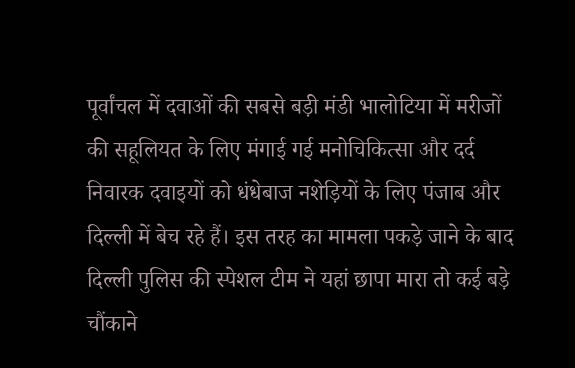पूर्वांचल में दवाओं की सबसे बड़ी मंडी भालोटिया में मरीजों की सहूलियत के लिए मंगाई गई मनोचिकित्सा और दर्द निवारक दवाइयों को धंधेबाज नशेड़ियों के लिए पंजाब और दिल्ली में बेच रहे हैं। इस तरह का मामला पकड़े जाने के बाद दिल्ली पुलिस की स्पेशल टीम ने यहां छापा मारा तो कई बड़े चौंकाने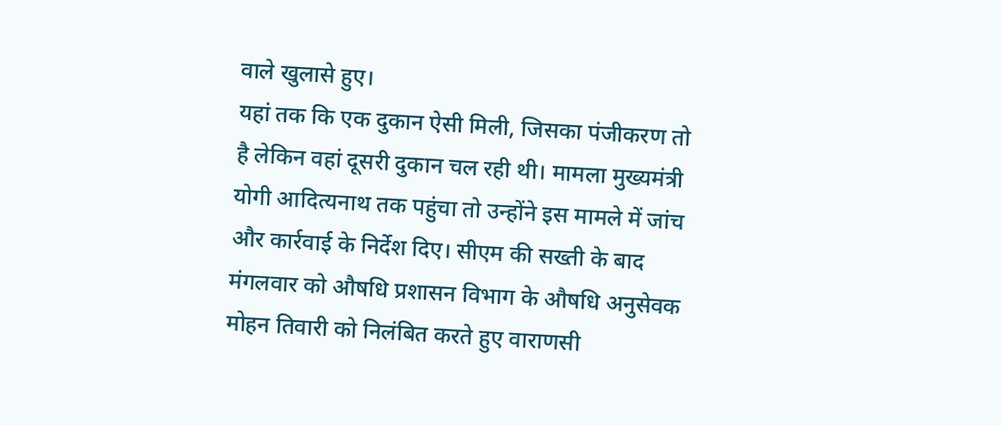वाले खुलासे हुए।
यहां तक कि एक दुकान ऐसी मिली, जिसका पंजीकरण तो है लेकिन वहां दूसरी दुकान चल रही थी। मामला मुख्यमंत्री योगी आदित्यनाथ तक पहुंचा तो उन्होंने इस मामले में जांच और कार्रवाई के निर्देश दिए। सीएम की सख्ती के बाद मंगलवार को औषधि प्रशासन विभाग के औषधि अनुसेवक मोहन तिवारी को निलंबित करते हुए वाराणसी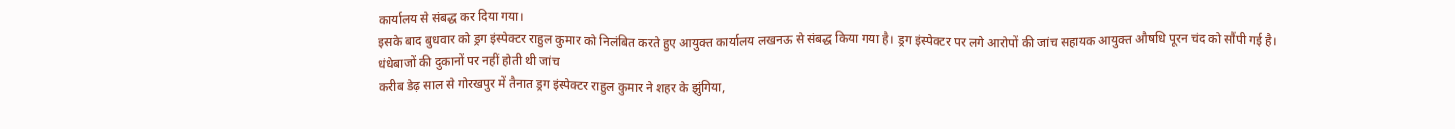कार्यालय से संबद्ध कर दिया गया।
इसके बाद बुधवार को ड्रग इंस्पेक्टर राहुल कुमार को निलंबित करते हुए आयुक्त कार्यालय लखनऊ से संबद्ध किया गया है। ड्रग इंस्पेक्टर पर लगे आरोपों की जांच सहायक आयुक्त औषधि पूरन चंद को सौंपी गई है।
धंधेबाजों की दुकानों पर नहीं होती थी जांच
करीब डेढ़ साल से गोरखपुर में तैनात ड्रग इंस्पेक्टर राहुल कुमार ने शहर के झुंगिया,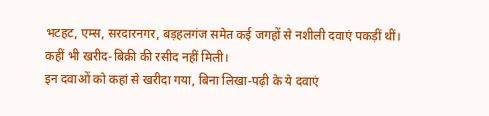भटहट, एम्स, सरदारनगर, बड़हलगंज समेत कई जगहों से नशीली दवाएं पकड़ीं थीं। कहीं भी खरीद-बिक्री की रसीद नहीं मिली।
इन दवाओं को कहां से खरीदा गया, बिना लिखा-पढ़ी के ये दवाएं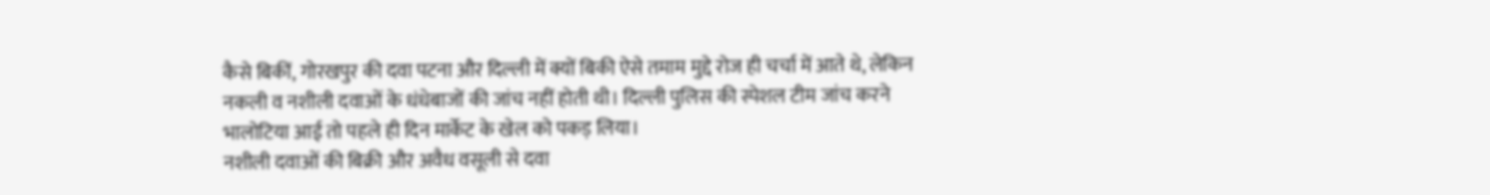कैसे बिकीं, गोरखपुर की दवा पटना और दिल्ली में क्यों बिकी ऐसे तमाम मुद्दे रोज ही चर्चा में आते थे, लेकिन नकली व नशीली दवाओं के धंधेबाजों की जांच नहीं होती थी। दिल्ली पुलिस की स्पेशल टीम जांच करने भालोटिया आई तो पहले ही दिन मार्केट के खेल को पकड़ लिया।
नशीली दवाओं की बिक्री और अवैध वसूली से दवा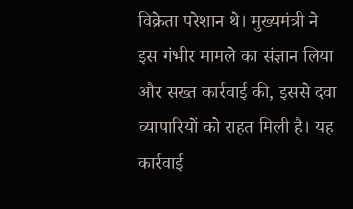विक्रेता परेशान थे। मुख्यमंत्री ने इस गंभीर मामले का संज्ञान लिया और सख्त कार्रवाई की, इससे दवा व्यापारियों को राहत मिली है। यह कार्रवाई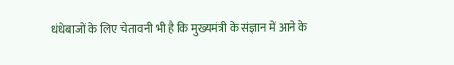धंधेबाजों के लिए चेतावनी भी है कि मुख्यमंत्री के संज्ञान में आने के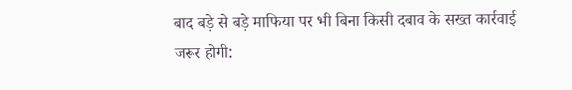बाद बड़े से बड़े माफिया पर भी बिना किसी दबाव के सख्त कार्रवाई जरूर होगी: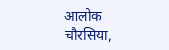आलोक चौरसिया,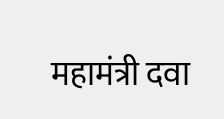महामंत्री दवा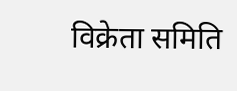विक्रेता समिति